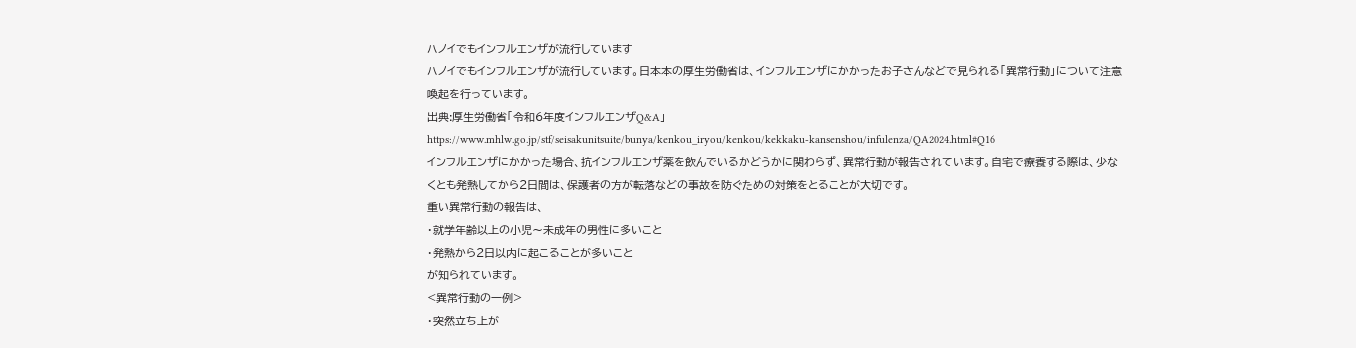ハノイでもインフルエンザが流行しています
ハノイでもインフルエンザが流行しています。日本本の厚生労働省は、インフルエンザにかかったお子さんなどで見られる「異常行動」について注意喚起を行っています。
出典:厚生労働省「令和6年度インフルエンザQ&A」
https://www.mhlw.go.jp/stf/seisakunitsuite/bunya/kenkou_iryou/kenkou/kekkaku-kansenshou/infulenza/QA2024.html#Q16
インフルエンザにかかった場合、抗インフルエンザ薬を飲んでいるかどうかに関わらず、異常行動が報告されています。自宅で療養する際は、少なくとも発熱してから2日間は、保護者の方が転落などの事故を防ぐための対策をとることが大切です。
重い異常行動の報告は、
・就学年齢以上の小児〜未成年の男性に多いこと
・発熱から2日以内に起こることが多いこと
が知られています。
<異常行動の一例>
・突然立ち上が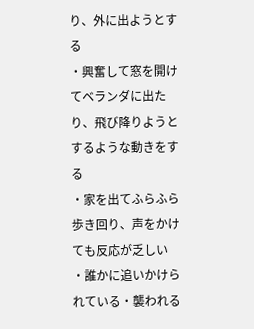り、外に出ようとする
・興奮して窓を開けてベランダに出たり、飛び降りようとするような動きをする
・家を出てふらふら歩き回り、声をかけても反応が乏しい
・誰かに追いかけられている・襲われる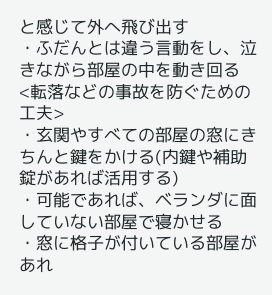と感じて外へ飛び出す
・ふだんとは違う言動をし、泣きながら部屋の中を動き回る
<転落などの事故を防ぐための工夫>
・玄関やすべての部屋の窓にきちんと鍵をかける(内鍵や補助錠があれば活用する)
・可能であれば、ベランダに面していない部屋で寝かせる
・窓に格子が付いている部屋があれ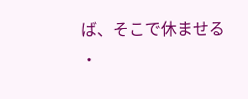ば、そこで休ませる
・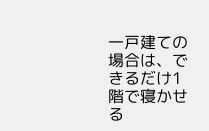一戸建ての場合は、できるだけ1階で寝かせる